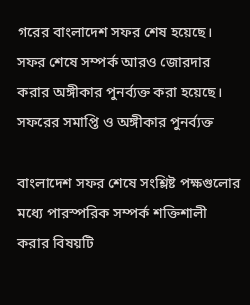গরের বাংলাদেশ সফর শেষ হয়েছে। সফর শেষে সম্পর্ক আরও জোরদার করার অঙ্গীকার পুনর্ব্যক্ত করা হয়েছে।
সফরের সমাপ্তি ও অঙ্গীকার পুনর্ব্যক্ত

বাংলাদেশ সফর শেষে সংশ্লিষ্ট পক্ষগুলোর মধ্যে পারস্পরিক সম্পর্ক শক্তিশালী করার বিষয়টি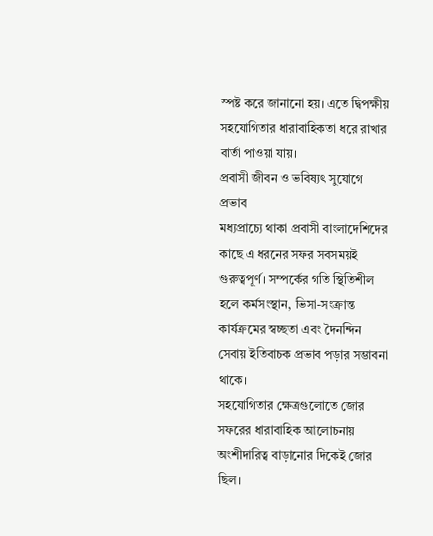স্পষ্ট করে জানানো হয়। এতে দ্বিপক্ষীয় সহযোগিতার ধারাবাহিকতা ধরে রাখার বার্তা পাওয়া যায়।
প্রবাসী জীবন ও ভবিষ্যৎ সুযোগে প্রভাব
মধ্যপ্রাচ্যে থাকা প্রবাসী বাংলাদেশিদের কাছে এ ধরনের সফর সবসময়ই গুরুত্বপূর্ণ। সম্পর্কের গতি স্থিতিশীল হলে কর্মসংস্থান, ভিসা-সংক্রান্ত কার্যক্রমের স্বচ্ছতা এবং দৈনন্দিন সেবায় ইতিবাচক প্রভাব পড়ার সম্ভাবনা থাকে।
সহযোগিতার ক্ষেত্রগুলোতে জোর
সফরের ধারাবাহিক আলোচনায় অংশীদারিত্ব বাড়ানোর দিকেই জোর ছিল।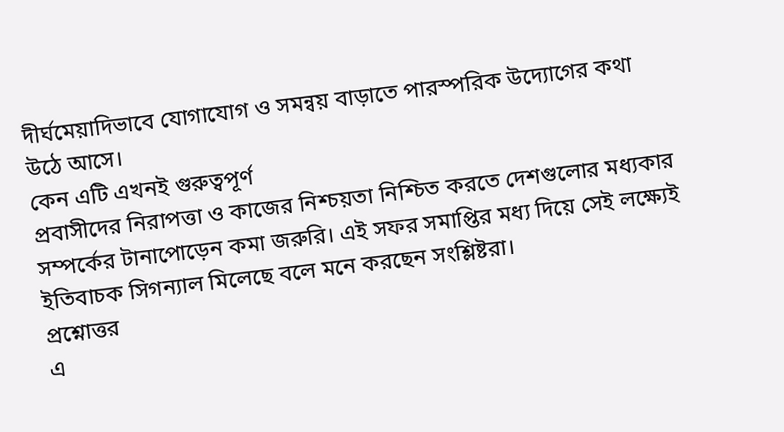দীর্ঘমেয়াদিভাবে যোগাযোগ ও সমন্বয় বাড়াতে পারস্পরিক উদ্যোগের কথা উঠে আসে।
কেন এটি এখনই গুরুত্বপূর্ণ
প্রবাসীদের নিরাপত্তা ও কাজের নিশ্চয়তা নিশ্চিত করতে দেশগুলোর মধ্যকার সম্পর্কের টানাপোড়েন কমা জরুরি। এই সফর সমাপ্তির মধ্য দিয়ে সেই লক্ষ্যেই ইতিবাচক সিগন্যাল মিলেছে বলে মনে করছেন সংশ্লিষ্টরা।
প্রশ্নোত্তর
এ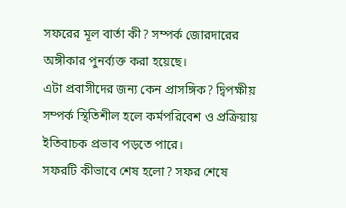সফরের মূল বার্তা কী? সম্পর্ক জোরদারের অঙ্গীকার পুনর্ব্যক্ত করা হয়েছে।
এটা প্রবাসীদের জন্য কেন প্রাসঙ্গিক? দ্বিপক্ষীয় সম্পর্ক স্থিতিশীল হলে কর্মপরিবেশ ও প্রক্রিয়ায় ইতিবাচক প্রভাব পড়তে পারে।
সফরটি কীভাবে শেষ হলো? সফর শেষে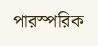পারস্পরিক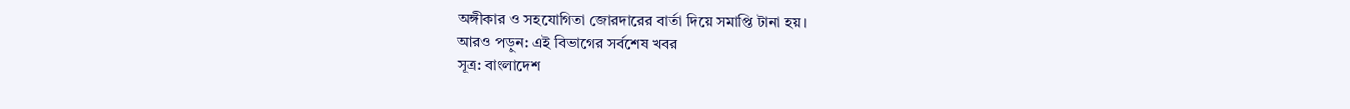অঙ্গীকার ও সহযোগিতা জোরদারের বার্তা দিয়ে সমাপ্তি টানা হয়।
আরও পড়ুন: এই বিভাগের সর্বশেষ খবর
সূত্র: বাংলাদেশ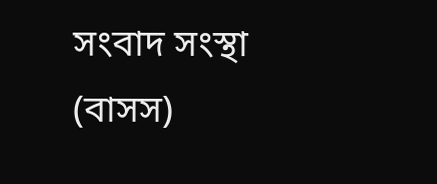সংবাদ সংস্থা (বাসস)